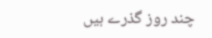چند روز گذرے ہیں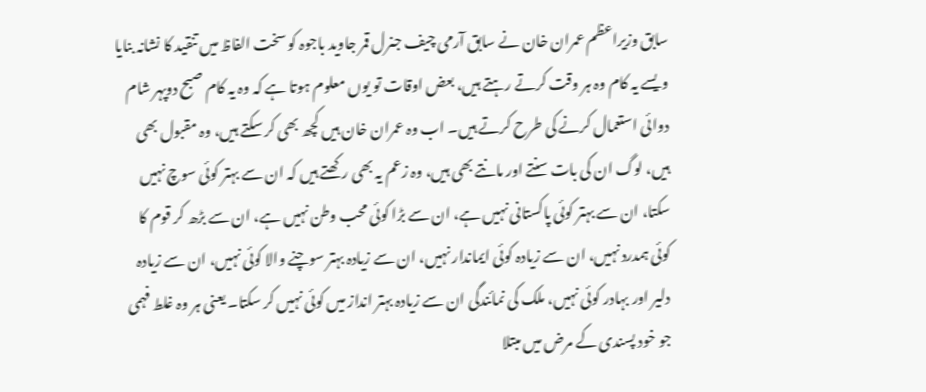سابق وزیراعظم عمران خان نے سابق آرمی چیف جنرل قمر جاوید باجوہ کو سخت الفاظ میں تنقید کا نشانہ بنایا ویسے یہ کام وہ ہر وقت کرتے رہتے ہیں، بعض اوقات تو یوں معلوم ہوتا ہے کہ وہ یہ کام صبح دوپہر شام دوائی استعمال کرنے کی طرح کرتے ہیں۔ اب وہ عمران خان ہیں کچھ بھی کر سکتے ہیں، وہ مقبول بھی ہیں، لوگ ان کی بات سنتے اور مانتے بھی ہیں، وہ زعم یہ بھی رکھتے ہیں کہ ان سے بہتر کوئی سوچ نہیں سکتا، ان سے بہتر کوئی پاکستانی نہیں ہے، ان سے بڑا کوئی محب وطن نہیں ہے، ان سے بڑھ کر قوم کا کوئی ہمدرد نہیں، ان سے زیادہ کوئی ایماندار نہیں، ان سے زیادہ بہتر سوچنے والا کوئی نہیں، ان سے زیادہ دلیر اور بہادر کوئی نہیں، ملک کی نمائندگی ان سے زیادہ بہتر انداز میں کوئی نہیں کر سکتا۔ یعنی ہر وہ غلط فہمی جو خود پسندی کے مرض میں مبتلا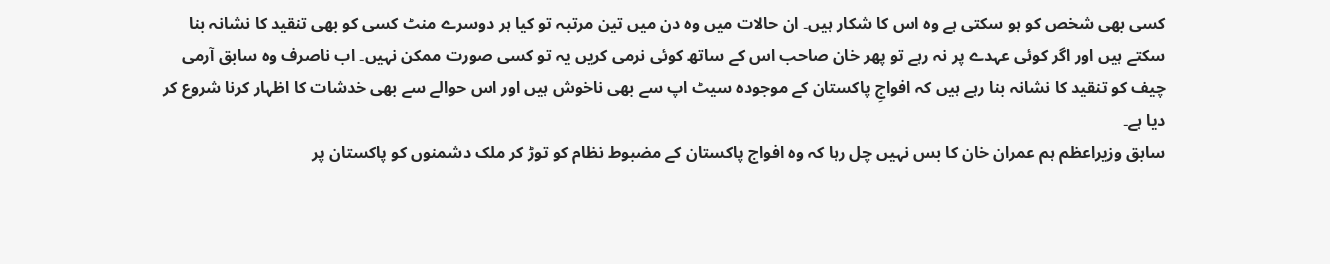کسی بھی شخص کو ہو سکتی ہے وہ اس کا شکار ہیں۔ ان حالات میں وہ دن میں تین مرتبہ تو کیا ہر دوسرے منٹ کسی کو بھی تنقید کا نشانہ بنا سکتے ہیں اور اگر کوئی عہدے پر نہ رہے تو پھر خان صاحب اس کے ساتھ کوئی نرمی کریں یہ تو کسی صورت ممکن نہیں۔ اب ناصرف وہ سابق آرمی چیف کو تنقید کا نشانہ بنا رہے ہیں کہ افواجِ پاکستان کے موجودہ سیٹ اپ سے بھی ناخوش ہیں اور اس حوالے سے بھی خدشات کا اظہار کرنا شروع کر دیا ہے۔
سابق وزیراعظم ہم عمران خان کا بس نہیں چل رہا کہ وہ افواج پاکستان کے مضبوط نظام کو توڑ کر ملک دشمنوں کو پاکستان پر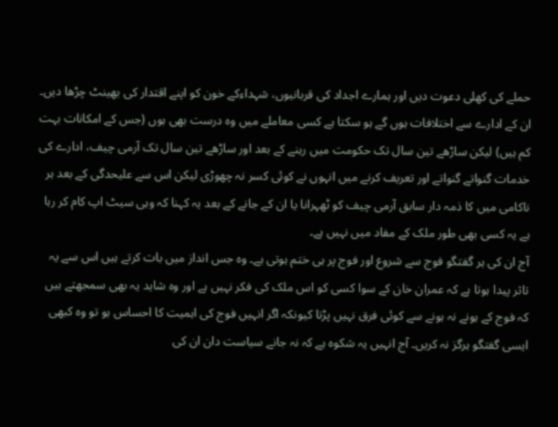حملے کی کھلی دعوت دیں اور ہمارے اجداد کی قربانیوں، شہداءکے خون کو اپنے اقتدار کی بھینٹ چڑھا دیں۔ ان کے ادارے سے اختلافات ہوں گے ہو سکتا ہے کسی معاملے میں وہ درست بھی ہوں (جس کے امکانات بہت کم ہیں) لیکن ساڑھے تین سال تک حکومت میں رہنے کے بعد اور ساڑھے تین سال تک آرمی چیف، ادارے کی خدمات گنواتے گنواتے اور تعریف کرنے میں انہوں نے کوئی کسر نہ چھوڑی لیکن اس سے علیحدگی کے بعد ہر ناکامی میں کا ذمہ دار سابق آرمی چیف کو ٹھہرانا یا ان کے جانے کے بعد یہ کہنا کہ وہی سیٹ اپ کام کر رہا ہے یہ کسی بھی طور ملک کے مفاد میں نہیں ہے۔
آج ان کی ہر گفتگو فوج سے شروع اور فوج پر ہی ختم ہوتی ہے۔ وہ جس انداز میں بات کرتے ہیں اس سے یہ تاثر پیدا ہوتا ہے کہ عمران خان کے سوا کسی کو اس ملک کی فکر نہیں ہے اور وہ شاید یہ بھی سمجھتے ہیں کہ فوج کے ہونے نہ ہونے سے کوئی فرق نہیں پڑتا کیونکہ اگر انہیں فوج کی اہمیت کا احساس ہو تو وہ کبھی ایسی گفتگو ہرگز نہ کریں۔ آج انہیں یہ شکوہ ہے کہ نہ جانے سیاست دان ان کی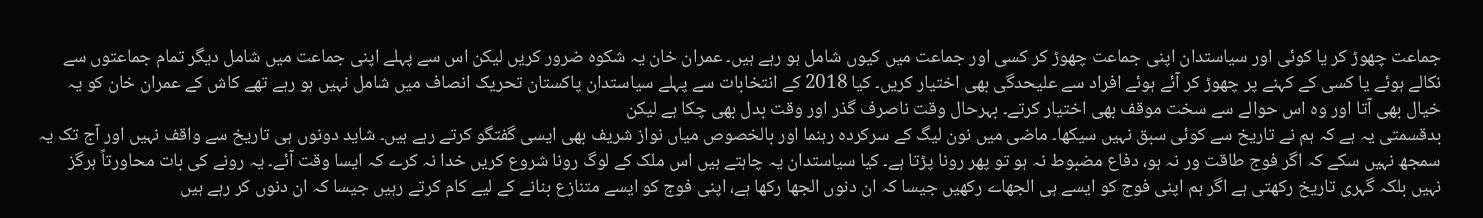جماعت چھوڑ کر یا کوئی اور سیاستدان اپنی جماعت چھوڑ کر کسی اور جماعت میں کیوں شامل ہو رہے ہیں۔ عمران خان یہ شکوہ ضرور کریں لیکن اس سے پہلے اپنی جماعت میں شامل دیگر تمام جماعتوں سے نکالے ہوئے یا کسی کے کہنے پر چھوڑ کر آئے ہوئے افراد سے علیحدگی بھی اختیار کریں۔ کیا 2018 کے انتخابات سے پہلے سیاستدان پاکستان تحریک انصاف میں شامل نہیں ہو رہے تھے کاش کے عمران خان کو یہ خیال بھی آتا اور وہ اس حوالے سے سخت موقف بھی اختیار کرتے۔ بہرحال وقت ناصرف گذر اور وقت بدل بھی چکا ہے لیکن
بدقسمتی یہ ہے کہ ہم نے تاریخ سے کوئی سبق نہیں سیکھا۔ ماضی میں نون لیگ کے سرکردہ رہنما اور بالخصوص میاں نواز شریف بھی ایسی گفتگو کرتے رہے ہیں۔ شاید دونوں ہی تاریخ سے واقف نہیں اور آج تک یہ سمجھ نہیں سکے کہ اگر فوج طاقت ور نہ ہو، دفاع مضبوط نہ ہو تو پھر رونا پڑتا ہے۔ کیا سیاستدان یہ چاہتے ہیں اس ملک کے لوگ رونا شروع کریں خدا نہ کرے کہ ایسا وقت آئے۔ یہ رونے کی بات محاورتاً ہرگز نہیں بلکہ گہری تاریخ رکھتی ہے اگر ہم اپنی فوج کو ایسے ہی الجھاے رکھیں جیسا کہ ان دنوں الجھا رکھا ہے، اپنی فوج کو ایسے متنازع بنانے کے لیے کام کرتے رہیں جیسا کہ ان دنوں کر رہے ہیں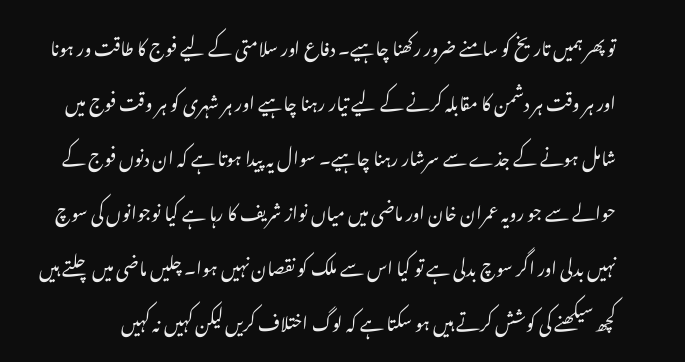تو پھر ہمیں تاریخ کو سامنے ضرور رکھنا چاہیے۔ دفاع اور سلامتی کے لیے فوج کا طاقت ور ہونا اور ہر وقت ہر دشمن کا مقابلہ کرنے کے لیے تیار رہنا چاہیے اور ہر شہری کو ہر وقت فوج میں شامل ہونے کے جذے سے سرشار رہنا چاہیے۔ سوال یہ پیدا ہوتا ہے کہ ان دنوں فوج کے حوالے سے جو رویہ عمران خان اور ماضی میں میاں نواز شریف کا رہا ہے کیا نوجوانوں کی سوچ نہیں بدلی اور اگر سوچ بدلی ہے تو کیا اس سے ملک کو نقصان نہیں ہوا۔ چلیں ماضی میں چلتے ہیں کچھ سیکھنے کی کوشش کرتے ہیں ہو سکتا ہے کہ لوگ اختلاف کریں لیکن کہیں نہ کہیں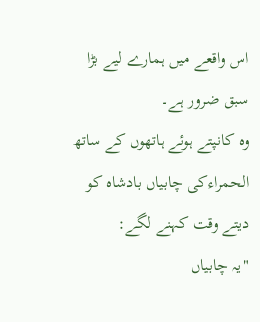اس واقعے میں ہمارے لیے بڑا سبق ضرور ہے۔
وہ کانپتے ہوئے ہاتھوں کے ساتھ الحمراءکی چابیاں بادشاہ کو دیتے وقت کہنے لگے:
"یہ چابیاں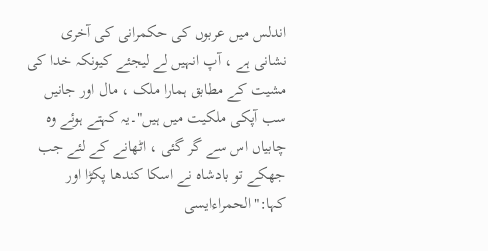اندلس میں عربوں کی حکمرانی کی آخری نشانی ہے ، آپ انہیں لے لیجئے کیونکہ خدا کی مشیت کے مطابق ہمارا ملک ، مال اور جانیں سب آپکی ملکیت میں ہیں"۔یہ کہتے ہوئے وہ چابیاں اس سے گر گئی ، اٹھانے کے لئے جب جھکے تو بادشاہ نے اسکا کندھا پکڑا اور کہا:"الحمراءایسی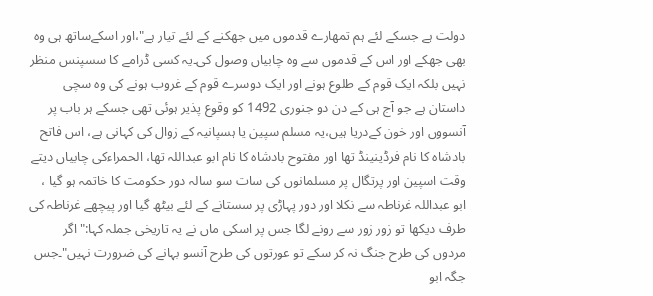دولت ہے جسکے لئے ہم تمھارے قدموں میں جھکنے کے لئے تیار ہے"،اور اسکےساتھ ہی وہ بھی جھکے اور اس کے قدموں سے وہ چابیاں وصول کی۔یہ کسی ڈرامے کا سسپنس منظر نہیں بلکہ ایک قوم کے طلوع ہونے اور ایک دوسرے قوم کے غروب ہونے کی وہ سچی داستان ہے جو آج ہی کے دن دو جنوری 1492 کو وقوع پذیر ہوئی تھی جسکے ہر باب پر آنسووں اور خون کےدریا ہیں،یہ مسلم سپین یا ہسپانیہ کے زوال کی کہانی ہے، اس فاتح بادشاہ کا نام فرڈینینڈ تھا اور مفتوح بادشاہ کا نام ابو عبداللہ تھا، الحمراءکی چابیاں دیتے وقت اسپین اور پرتگال پر مسلمانوں کی سات سو سالہ دور حکومت کا خاتمہ ہو گیا ، ابو عبداللہ غرناطہ سے نکلا اور دور پہاڑی پر سستانے کے لئے بیٹھ گیا اور پیچھے غرناطہ کی طرف دیکھا تو زور زور سے رونے لگا جس پر اسکی ماں نے یہ تاریخی جملہ کہا:"اگر مردوں کی طرح جنگ نہ کر سکے تو عورتوں کی طرح آنسو بہانے کی ضرورت نہیں"۔جس جگہ ابو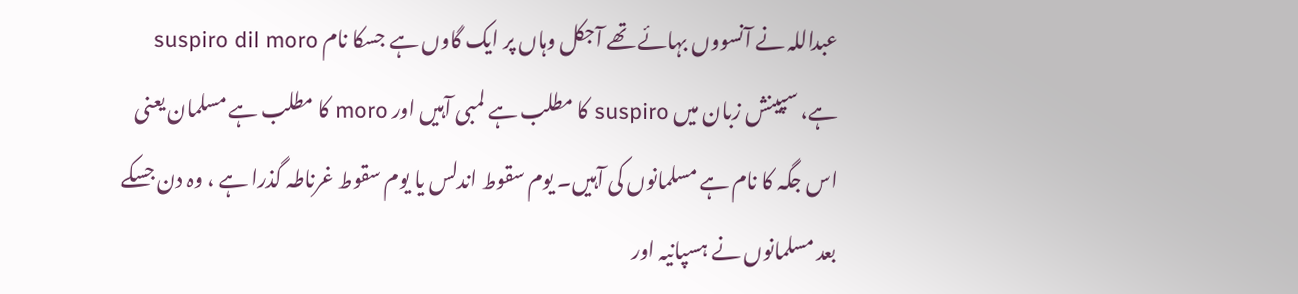عبداللہ نے آنسووں بہائے تھے آجکل وہاں پر ایک گاوں ہے جسکا نام suspiro dil moro ہے، سپینش زبان میں suspiro کا مطلب ہے لمبی آہیں اور moro کا مطلب ہے مسلمان یعنی اس جگہ کا نام ہے مسلمانوں کی آہیں۔ یوم سقوط اندلس یا یوم سقوط غرناطہ گذرا ہے ، وہ دن جسکے بعد مسلمانوں نے ہسپانیہ اور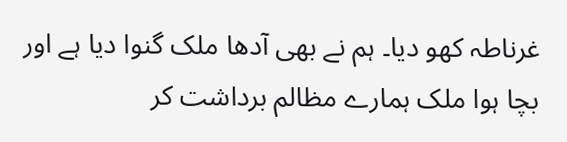غرناطہ کھو دیا۔ ہم نے بھی آدھا ملک گنوا دیا ہے اور بچا ہوا ملک ہمارے مظالم برداشت کر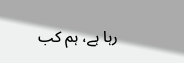رہا ہے، ہم کب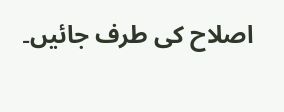اصلاح کی طرف جائیں۔